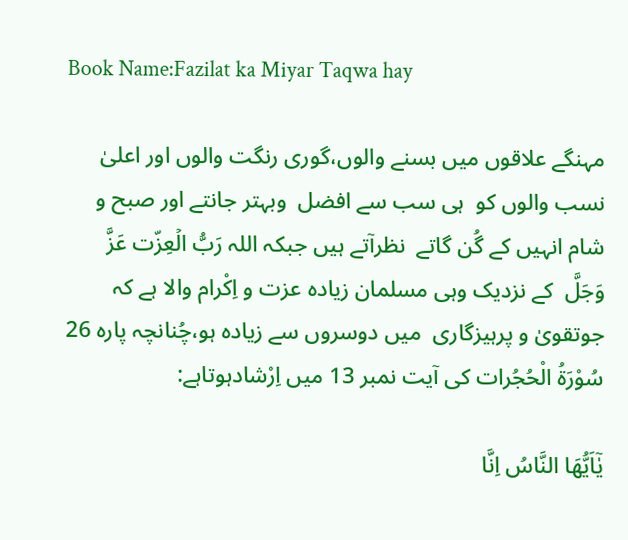Book Name:Fazilat ka Miyar Taqwa hay

مہنگے علاقوں میں بسنے والوں،گوری رنگت والوں اور اعلیٰ نسب والوں کو  ہی سب سے افضل  وبہتر جانتے اور صبح و شام انہیں کے گُن گاتے  نظرآتے ہیں جبکہ اللہ رَبُّ الۡعِزّت عَزَّ  وَجَلَّ  کے نزدیک وہی مسلمان زیادہ عزت و اِکْرام والا ہے کہ جوتقویٰ و پرہیزگاری  میں دوسروں سے زیادہ ہو،چُنانچہ پارہ 26 سُوْرَۃُ الْحُجُرات کی آیت نمبر 13 میں اِرْشادہوتاہے:

یٰۤاَیُّهَا النَّاسُ اِنَّا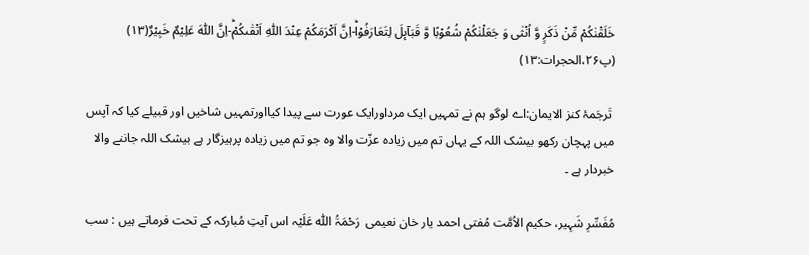خَلَقْنٰكُمْ مِّنْ ذَكَرٍ وَّ اُنْثٰى وَ جَعَلْنٰكُمْ شُعُوْبًا وَّ قَبَآىٕلَ لِتَعَارَفُوْاؕ-اِنَّ اَكْرَمَكُمْ عِنْدَ اللّٰهِ اَتْقٰىكُمْؕ-اِنَّ اللّٰهَ عَلِیْمٌ خَبِیْرٌ(۱۳) (پ۲۶،الحجرات:۱۳)

 تَرجَمۂ کنز الایمان:اے لوگو ہم نے تمہیں ایک مرداورایک عورت سے پیدا کیااورتمہیں شاخیں اور قبیلے کیا کہ آپس میں پہچان رکھو بیشک اللہ کے یہاں تم میں زیادہ عزّت والا وہ جو تم میں زیادہ پرہیزگار ہے بیشک اللہ جاننے والا خبردار ہے ۔

مُفَسِّرِ شَہِیر، حکیم الاُمَّت مُفتی احمد یار خان نعیمی  رَحْمَۃُ اللّٰہ عَلَیْہ اس آیتِ مُبارکہ کے تحت فرماتے ہیں : سب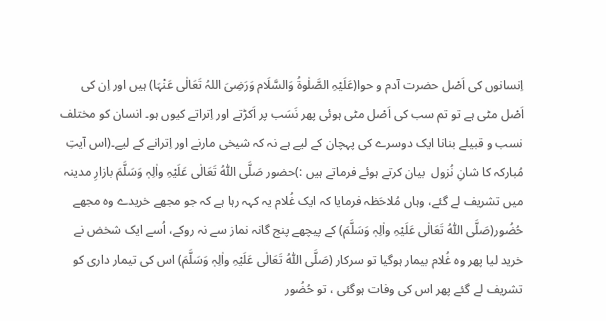اِنسانوں کی اَصْل حضرت آدم و حوا(عَلَیْہِ الصَّلٰوۃُ وَالسَّلَام وَرَضِیَ اللہُ تَعَالٰی عَنْہَا) ہیں اور اِن کی اَصْل مٹی ہے تو تم سب کی اَصْل مٹی ہوئی پھر نَسَب پر اَکڑتے اور اِتراتے کیوں ہو۔ انسان کو مختلف نسب و قبیلے بنانا ایک دوسرے کی پہچان کے لیے ہے نہ کہ شیخی مارنے اور اِترانے کے لیے۔(اس آیتِ مُبارکہ کا شانِ نُزول  بیان کرتے ہوئے فرماتے ہیں :)حضور صَلَّی اللّٰہُ تَعَالٰی عَلَیْہِ واٰلِہٖ وَسَلَّمَ بازارِ مدینہ میں تشریف لے گئے، وہاں مُلاحَظہ فرمایا کہ ایک غُلام یہ کہہ رہا ہے کہ جو مجھے خریدے وہ مجھے حُضُور(صَلَّی اللّٰہُ تَعَالٰی عَلَیْہِ واٰلِہٖ وَسَلَّمَ) کے پیچھے پنج گانہ نماز سے نہ روکے، اُسے ایک شخض نے خرید لیا پھر وہ غُلام بیمار ہوگیا تو سرکار (صَلَّی اللّٰہُ تَعَالٰی عَلَیْہِ واٰلِہٖ وَسَلَّمَ) اس کی تیمار داری کو تشریف لے گئے پھر اس کی وفات ہوگئی ، تو حُضُور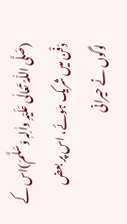(صَلَّی اللّٰہُ تَعَالٰی عَلَیْہِ واٰلِہٖ وَسَلَّمَ)اس کے دَفْن میں شریک ہوئے، اس پر بعض لوگوں نے حیرانی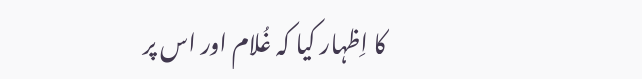کا اِظہار کیا کہ غُلام اور اس پر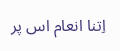اِتنا انعام اس پر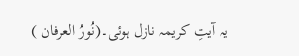یہ آیتِ کریمہ نازل ہوئی۔(نُورُ العرفان )